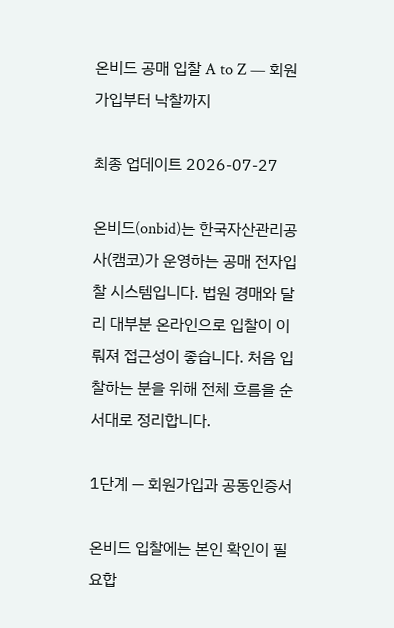온비드 공매 입찰 A to Z — 회원가입부터 낙찰까지

최종 업데이트 2026-07-27

온비드(onbid)는 한국자산관리공사(캠코)가 운영하는 공매 전자입찰 시스템입니다. 법원 경매와 달리 대부분 온라인으로 입찰이 이뤄져 접근성이 좋습니다. 처음 입찰하는 분을 위해 전체 흐름을 순서대로 정리합니다.

1단계 — 회원가입과 공동인증서

온비드 입찰에는 본인 확인이 필요합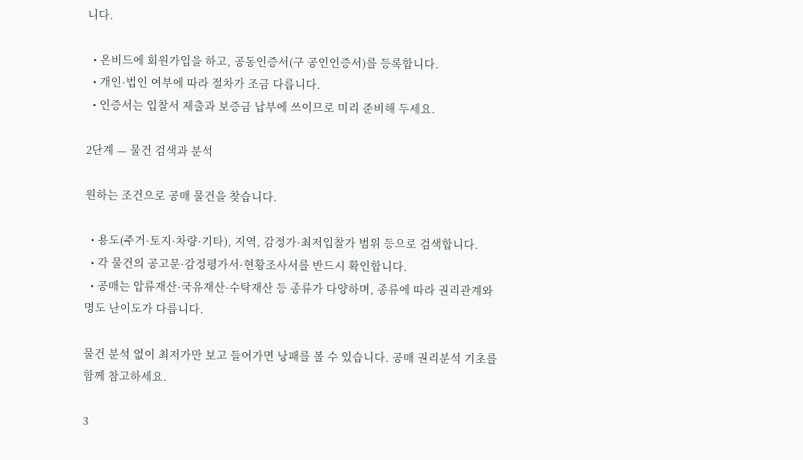니다.

  • 온비드에 회원가입을 하고, 공동인증서(구 공인인증서)를 등록합니다.
  • 개인·법인 여부에 따라 절차가 조금 다릅니다.
  • 인증서는 입찰서 제출과 보증금 납부에 쓰이므로 미리 준비해 두세요.

2단계 — 물건 검색과 분석

원하는 조건으로 공매 물건을 찾습니다.

  • 용도(주거·토지·차량·기타), 지역, 감정가·최저입찰가 범위 등으로 검색합니다.
  • 각 물건의 공고문·감정평가서·현황조사서를 반드시 확인합니다.
  • 공매는 압류재산·국유재산·수탁재산 등 종류가 다양하며, 종류에 따라 권리관계와 명도 난이도가 다릅니다.

물건 분석 없이 최저가만 보고 들어가면 낭패를 볼 수 있습니다. 공매 권리분석 기초를 함께 참고하세요.

3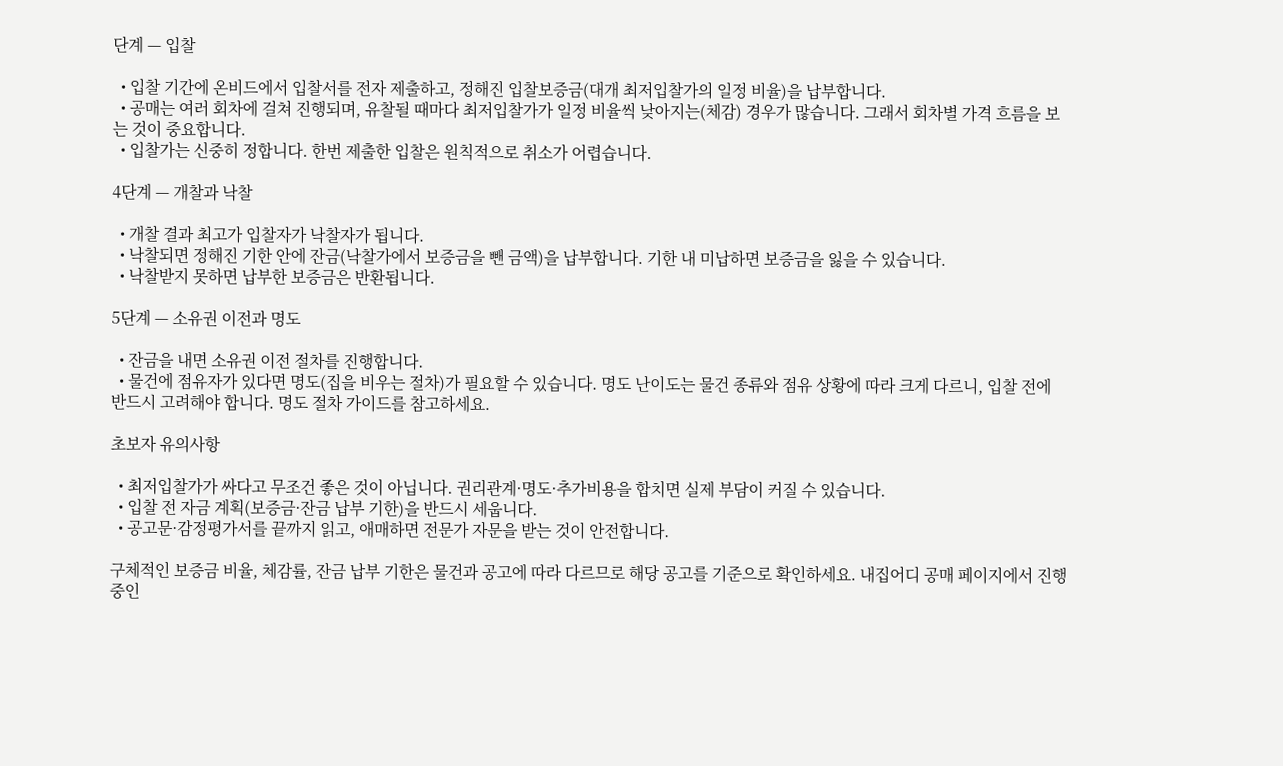단계 — 입찰

  • 입찰 기간에 온비드에서 입찰서를 전자 제출하고, 정해진 입찰보증금(대개 최저입찰가의 일정 비율)을 납부합니다.
  • 공매는 여러 회차에 걸쳐 진행되며, 유찰될 때마다 최저입찰가가 일정 비율씩 낮아지는(체감) 경우가 많습니다. 그래서 회차별 가격 흐름을 보는 것이 중요합니다.
  • 입찰가는 신중히 정합니다. 한번 제출한 입찰은 원칙적으로 취소가 어렵습니다.

4단계 — 개찰과 낙찰

  • 개찰 결과 최고가 입찰자가 낙찰자가 됩니다.
  • 낙찰되면 정해진 기한 안에 잔금(낙찰가에서 보증금을 뺀 금액)을 납부합니다. 기한 내 미납하면 보증금을 잃을 수 있습니다.
  • 낙찰받지 못하면 납부한 보증금은 반환됩니다.

5단계 — 소유권 이전과 명도

  • 잔금을 내면 소유권 이전 절차를 진행합니다.
  • 물건에 점유자가 있다면 명도(집을 비우는 절차)가 필요할 수 있습니다. 명도 난이도는 물건 종류와 점유 상황에 따라 크게 다르니, 입찰 전에 반드시 고려해야 합니다. 명도 절차 가이드를 참고하세요.

초보자 유의사항

  • 최저입찰가가 싸다고 무조건 좋은 것이 아닙니다. 권리관계·명도·추가비용을 합치면 실제 부담이 커질 수 있습니다.
  • 입찰 전 자금 계획(보증금·잔금 납부 기한)을 반드시 세웁니다.
  • 공고문·감정평가서를 끝까지 읽고, 애매하면 전문가 자문을 받는 것이 안전합니다.

구체적인 보증금 비율, 체감률, 잔금 납부 기한은 물건과 공고에 따라 다르므로 해당 공고를 기준으로 확인하세요. 내집어디 공매 페이지에서 진행 중인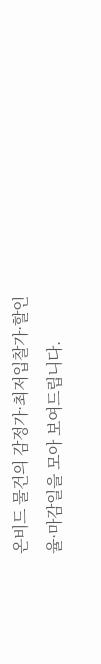온비드 물건의 감정가·최저입찰가·할인율·마감일을 모아 보여드립니다.